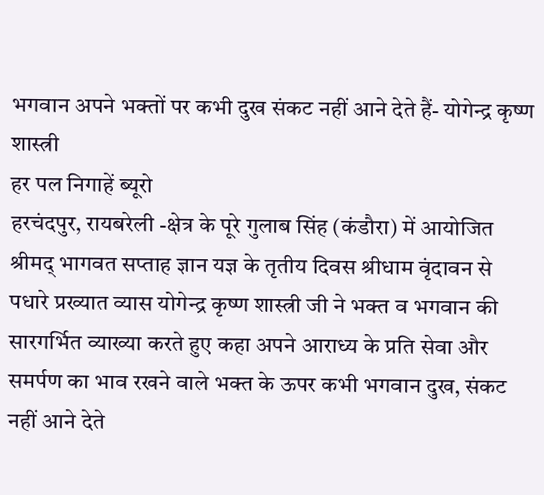भगवान अपने भक्तों पर कभी दुख संकट नहीं आने देते हैं- योगेन्द्र कृष्ण शास्त्री
हर पल निगाहें ब्यूरो
हरचंदपुर, रायबरेली -क्षेत्र के पूरे गुलाब सिंह (कंडौरा) में आयोजित श्रीमद् भागवत सप्ताह ज्ञान यज्ञ के तृतीय दिवस श्रीधाम वृंदावन से पधारे प्रख्यात व्यास योगेन्द्र कृष्ण शास्त्री जी ने भक्त व भगवान की सारगर्भित व्याख्या करते हुए कहा अपने आराध्य के प्रति सेवा और समर्पण का भाव रखने वाले भक्त के ऊपर कभी भगवान दुख, संकट नहीं आने देते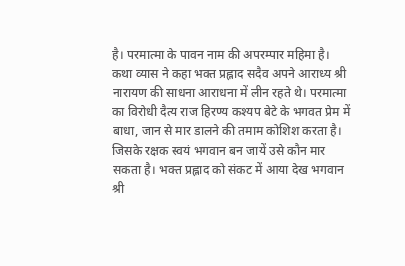है। परमात्मा के पावन नाम की अपरम्पार महिमा है।
कथा व्यास ने कहा भक्त प्रह्लाद सदैव अपने आराध्य श्री नारायण की साधना आराधना में लीन रहते थे। परमात्मा का विरोधी दैत्य राज हिरण्य कश्यप बेटे के भगवत प्रेम में बाधा, जान से मार डालने की तमाम कोशिश करता है। जिसके रक्षक स्वयं भगवान बन जायें उसे कौन मार सकता है। भक्त प्रह्लाद को संकट में आया देख भगवान श्री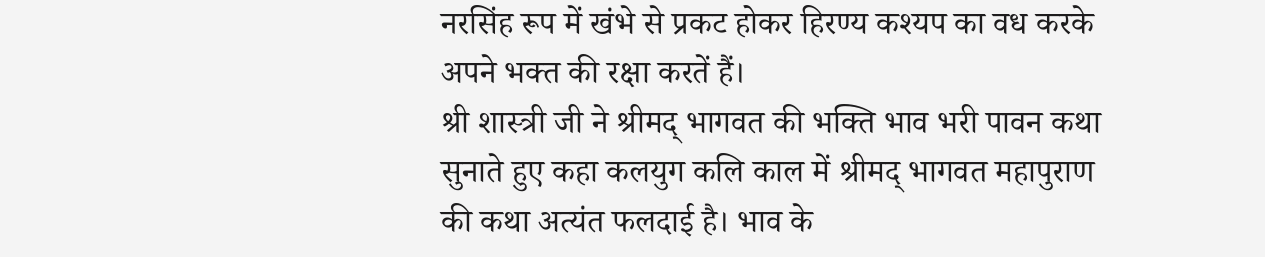नरसिंह रूप में खंभे से प्रकट होकर हिरण्य कश्यप का वध करके अपने भक्त की रक्षा करतें हैं।
श्री शास्त्री जी ने श्रीमद् भागवत की भक्ति भाव भरी पावन कथा सुनाते हुए कहा कलयुग कलि काल में श्रीमद् भागवत महापुराण की कथा अत्यंत फलदाई है। भाव के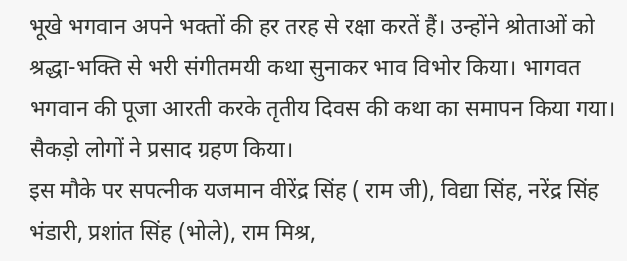भूखे भगवान अपने भक्तों की हर तरह से रक्षा करतें हैं। उन्होंने श्रोताओं को श्रद्धा-भक्ति से भरी संगीतमयी कथा सुनाकर भाव विभोर किया। भागवत भगवान की पूजा आरती करके तृतीय दिवस की कथा का समापन किया गया। सैकड़ो लोगों ने प्रसाद ग्रहण किया।
इस मौके पर सपत्नीक यजमान वीरेंद्र सिंह ( राम जी), विद्या सिंह, नरेंद्र सिंह भंडारी, प्रशांत सिंह (भोले), राम मिश्र,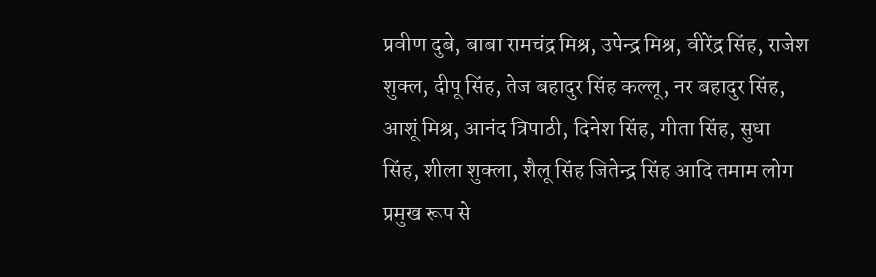प्रवीण दुबे, बाबा रामचंद्र मिश्र, उपेन्द्र मिश्र, वीरेंद्र सिंह, राजेश शुक्ल, दीपू सिंह, तेज बहादुर सिंह कल्लू, नर बहादुर सिंह, आशूं मिश्र, आनंद त्रिपाठी, दिनेश सिंह, गीता सिंह, सुधा सिंह, शीला शुक्ला, शैलू सिंह जितेन्द्र सिंह आदि तमाम लोग प्रमुख रूप से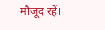मौजूद रहें।